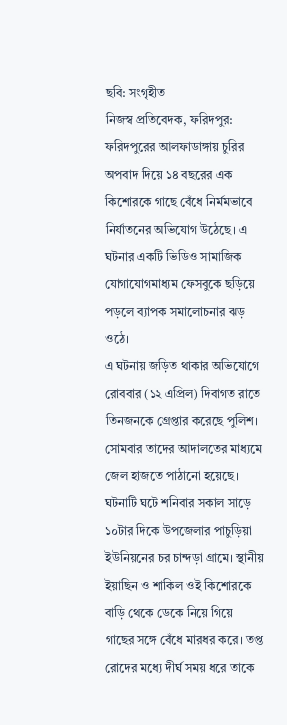ছবি: সংগৃহীত
নিজস্ব প্রতিবেদক, ফরিদপুর: ফরিদপুরের আলফাডাঙ্গায় চুরির অপবাদ দিয়ে ১৪ বছরের এক কিশোরকে গাছে বেঁধে নির্মমভাবে নির্যাতনের অভিযোগ উঠেছে। এ ঘটনার একটি ভিডিও সামাজিক যোগাযোগমাধ্যম ফেসবুকে ছড়িয়ে পড়লে ব্যাপক সমালোচনার ঝড় ওঠে।
এ ঘটনায় জড়িত থাকার অভিযোগে রোববার (১২ এপ্রিল) দিবাগত রাতে তিনজনকে গ্রেপ্তার করেছে পুলিশ। সোমবার তাদের আদালতের মাধ্যমে জেল হাজতে পাঠানো হয়েছে।
ঘটনাটি ঘটে শনিবার সকাল সাড়ে ১০টার দিকে উপজেলার পাচুড়িয়া ইউনিয়নের চর চান্দড়া গ্রামে। স্থানীয় ইয়াছিন ও শাকিল ওই কিশোরকে বাড়ি থেকে ডেকে নিয়ে গিয়ে গাছের সঙ্গে বেঁধে মারধর করে। তপ্ত রোদের মধ্যে দীর্ঘ সময় ধরে তাকে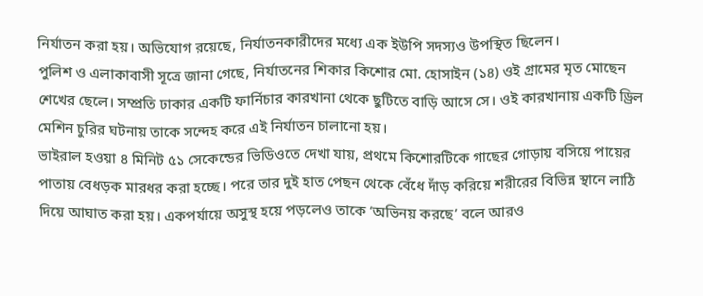নির্যাতন করা হয়। অভিযোগ রয়েছে, নির্যাতনকারীদের মধ্যে এক ইউপি সদস্যও উপস্থিত ছিলেন।
পুলিশ ও এলাকাবাসী সূত্রে জানা গেছে, নির্যাতনের শিকার কিশোর মো. হোসাইন (১৪) ওই গ্রামের মৃত মোছেন শেখের ছেলে। সম্প্রতি ঢাকার একটি ফার্নিচার কারখানা থেকে ছুটিতে বাড়ি আসে সে। ওই কারখানায় একটি ড্রিল মেশিন চুরির ঘটনায় তাকে সন্দেহ করে এই নির্যাতন চালানো হয়।
ভাইরাল হওয়া ৪ মিনিট ৫১ সেকেন্ডের ভিডিওতে দেখা যায়, প্রথমে কিশোরটিকে গাছের গোড়ায় বসিয়ে পায়ের পাতায় বেধড়ক মারধর করা হচ্ছে। পরে তার দুই হাত পেছন থেকে বেঁধে দাঁড় করিয়ে শরীরের বিভিন্ন স্থানে লাঠি দিয়ে আঘাত করা হয়। একপর্যায়ে অসুস্থ হয়ে পড়লেও তাকে ‘অভিনয় করছে’ বলে আরও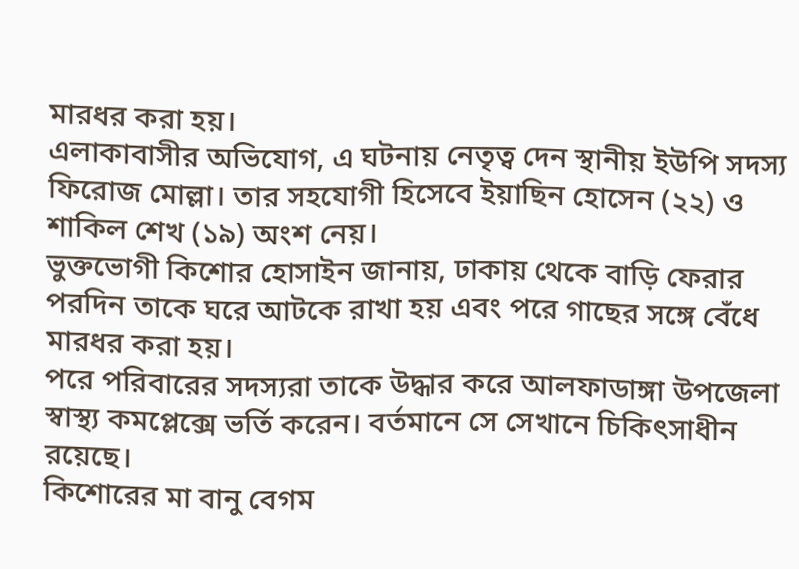মারধর করা হয়।
এলাকাবাসীর অভিযোগ, এ ঘটনায় নেতৃত্ব দেন স্থানীয় ইউপি সদস্য ফিরোজ মোল্লা। তার সহযোগী হিসেবে ইয়াছিন হোসেন (২২) ও শাকিল শেখ (১৯) অংশ নেয়।
ভুক্তভোগী কিশোর হোসাইন জানায়, ঢাকায় থেকে বাড়ি ফেরার পরদিন তাকে ঘরে আটকে রাখা হয় এবং পরে গাছের সঙ্গে বেঁধে মারধর করা হয়।
পরে পরিবারের সদস্যরা তাকে উদ্ধার করে আলফাডাঙ্গা উপজেলা স্বাস্থ্য কমপ্লেক্সে ভর্তি করেন। বর্তমানে সে সেখানে চিকিৎসাধীন রয়েছে।
কিশোরের মা বানু বেগম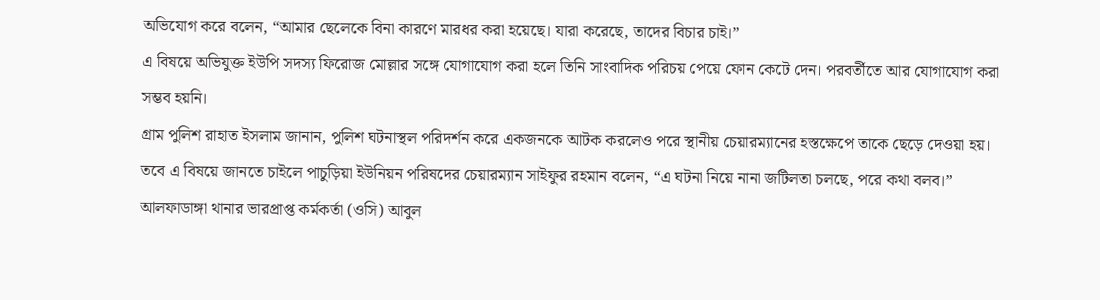অভিযোগ করে বলেন, “আমার ছেলেকে বিনা কারণে মারধর করা হয়েছে। যারা করেছে, তাদের বিচার চাই।”
এ বিষয়ে অভিযুক্ত ইউপি সদস্য ফিরোজ মোল্লার সঙ্গে যোগাযোগ করা হলে তিনি সাংবাদিক পরিচয় পেয়ে ফোন কেটে দেন। পরবর্তীতে আর যোগাযোগ করা সম্ভব হয়নি।
গ্রাম পুলিশ রাহাত ইসলাম জানান, পুলিশ ঘটনাস্থল পরিদর্শন করে একজনকে আটক করলেও পরে স্থানীয় চেয়ারম্যানের হস্তক্ষেপে তাকে ছেড়ে দেওয়া হয়।
তবে এ বিষয়ে জানতে চাইলে পাচুড়িয়া ইউনিয়ন পরিষদের চেয়ারম্যান সাইফুর রহমান বলেন, “এ ঘটনা নিয়ে নানা জটিলতা চলছে, পরে কথা বলব।”
আলফাডাঙ্গা থানার ভারপ্রাপ্ত কর্মকর্তা (ওসি) আবুল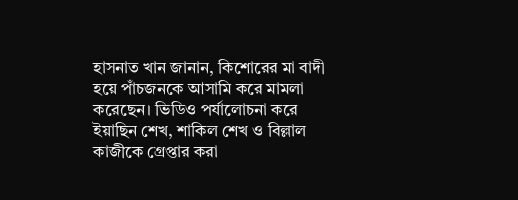হাসনাত খান জানান, কিশোরের মা বাদী হয়ে পাঁচজনকে আসামি করে মামলা করেছেন। ভিডিও পর্যালোচনা করে ইয়াছিন শেখ, শাকিল শেখ ও বিল্লাল কাজীকে গ্রেপ্তার করা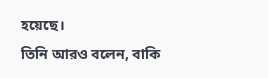হয়েছে।
তিনি আরও বলেন, বাকি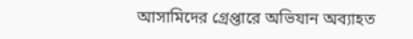আসামিদের গ্রেপ্তারে অভিযান অব্যাহত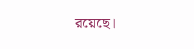রয়েছে।